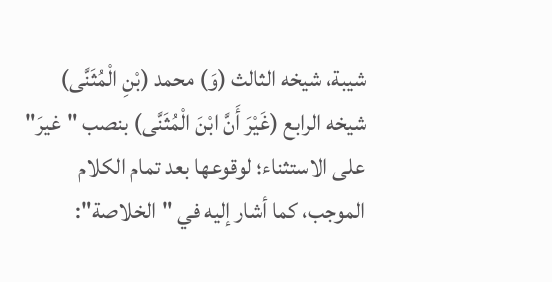شيبة، شيخه الثالث (وَ) محمد (بْنِ الْمُثَنَّى) شيخه الرابع (غَيْرَ أَنَّ ابْنَ الْمُثَنَّى) بنصب "غيرَ" على الاستثناء؛ لوقوعها بعد تمام الكلام الموجب، كما أشار إليه في "الخلاصة":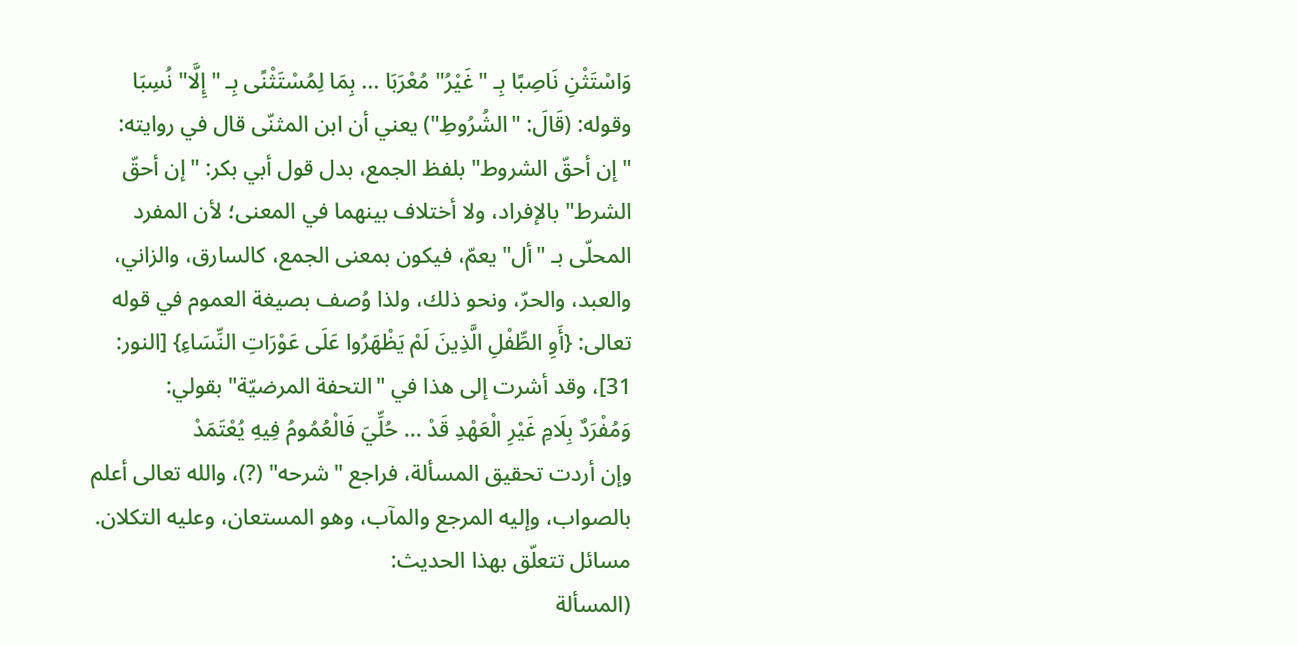وَاسْتَثْنِ نَاصِبًا بِـ "غَيْرُ" مُعْرَبَا ... بِمَا لِمُسْتَثْنًى بِـ "إِلَّا" نُسِبَا
وقوله: (قَالَ: "الشُرُوطِ") يعني أن ابن المثنّى قال في روايته: "إن أحقّ الشروط" بلفظ الجمع، بدل قول أبي بكر: "إن أحقّ الشرط" بالإفراد، ولا أختلاف بينهما في المعنى؛ لأن المفرد المحلّى بـ "أل" يعمّ، فيكون بمعنى الجمع، كالسارق، والزاني، والعبد، والحرّ، ونحو ذلك، ولذا وُصف بصيغة العموم في قوله تعالى: {أَوِ الطِّفْلِ الَّذِينَ لَمْ يَظْهَرُوا عَلَى عَوْرَاتِ النِّسَاءِ} [النور: 31]، وقد أشرت إلى هذا في "التحفة المرضيّة" بقولي:
وَمُفْرَدٌ بِلَامِ غَيْرِ الْعَهْدِ قَدْ ... حُلِّيَ فَالْعُمُومُ فِيهِ يُعْتَمَدْ
وإن أردت تحقيق المسألة، فراجع "شرحه" (?)، والله تعالى أعلم بالصواب، وإليه المرجع والمآب، وهو المستعان، وعليه التكلان.
مسائل تتعلّق بهذا الحديث:
(المسألة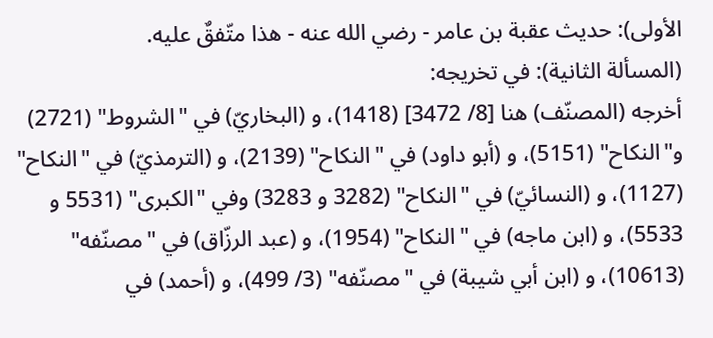الأولى): حديث عقبة بن عامر - رضي الله عنه - هذا متّفقٌ عليه.
(المسألة الثانية): في تخريجه:
أخرجه (المصنّف) هنا [8/ 3472] (1418)، و (البخاريّ) في "الشروط" (2721) و"النكاح" (5151)، و (أبو داود) في "النكاح" (2139)، و (الترمذيّ) في "النكاح" (1127)، و (النسائيّ) في "النكاح" (3282 و 3283) وفي "الكبرى" (5531 و 5533)، و (ابن ماجه) في "النكاح" (1954)، و (عبد الرزّاق) في "مصنّفه" (10613)، و (ابن أبي شيبة) في "مصنّفه" (3/ 499)، و (أحمد) في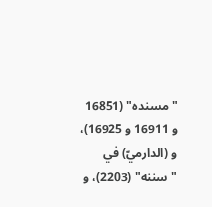"مسنده" (16851 و 16911 و 16925)، و (الدارميّ) في "سننه" (2203)، و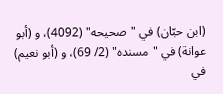(ابن حبّان) في "صحيحه" (4092)، و (أبو عوانة) في "مسنده" (2/ 69)، و (أبو نعيم) في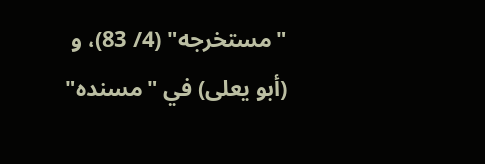"مستخرجه" (4/ 83)، و (أبو يعلى) في "مسنده"